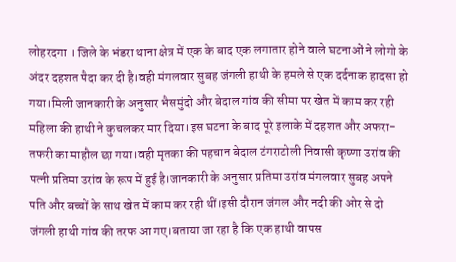लोहरदगा । जिले के भंडरा थाना क्षेत्र में एक के बाद एक लगातार होने वाले घटनाओं ने लोगो के अंदर दहशत पैदा कर दी है।वही मंगलवार सुबह जंगली हाथी के हमले से एक दर्दनाक हादसा हो गया।मिली जानकारी के अनुसार भैसमुंदो और बेदाल गांव की सीमा पर खेत में काम कर रही महिला की हाथी ने कुचलकर मार दिया।इस घटना के बाद पूरे इलाके में दहशत और अफरा-तफरी का माहौल छा गया।वही मृतका की पहचान बेदाल टंगराटोली निवासी कृष्णा उरांव की पत्नी प्रतिमा उरांव के रूप में हुई है।जानकारी के अनुसार प्रतिमा उरांव मंगलवार सुबह अपने पति और बच्चों के साथ खेत में काम कर रही थीं।इसी दौरान जंगल और नदी की ओर से दो जंगली हाथी गांव की तरफ आ गए।बताया जा रहा है कि एक हाथी वापस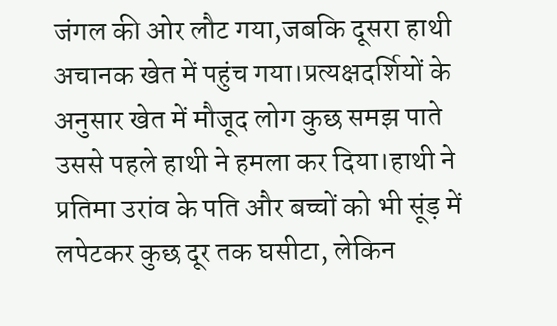जंगल की ओर लौट गया,जबकि दूसरा हाथी अचानक खेत में पहुंच गया।प्रत्यक्षदर्शियों के अनुसार खेत में मौजूद लोग कुछ समझ पाते उससे पहले हाथी ने हमला कर दिया।हाथी ने प्रतिमा उरांव के पति और बच्चों को भी सूंड़ में लपेटकर कुछ दूर तक घसीटा, लेकिन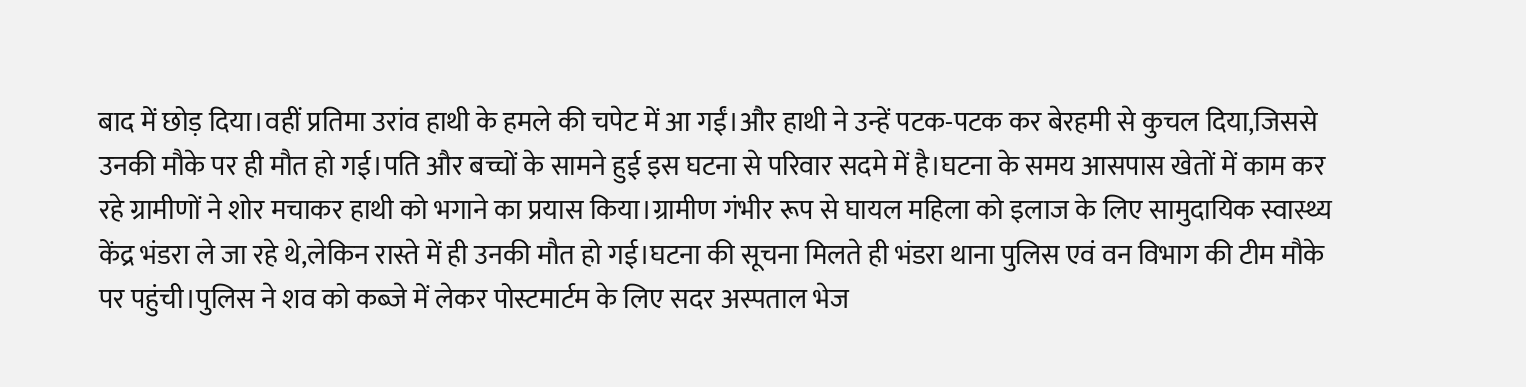बाद में छोड़ दिया।वहीं प्रतिमा उरांव हाथी के हमले की चपेट में आ गईं।और हाथी ने उन्हें पटक-पटक कर बेरहमी से कुचल दिया,जिससे उनकी मौके पर ही मौत हो गई।पति और बच्चों के सामने हुई इस घटना से परिवार सदमे में है।घटना के समय आसपास खेतों में काम कर रहे ग्रामीणों ने शोर मचाकर हाथी को भगाने का प्रयास किया।ग्रामीण गंभीर रूप से घायल महिला को इलाज के लिए सामुदायिक स्वास्थ्य केंद्र भंडरा ले जा रहे थे,लेकिन रास्ते में ही उनकी मौत हो गई।घटना की सूचना मिलते ही भंडरा थाना पुलिस एवं वन विभाग की टीम मौके पर पहुंची।पुलिस ने शव को कब्जे में लेकर पोस्टमार्टम के लिए सदर अस्पताल भेज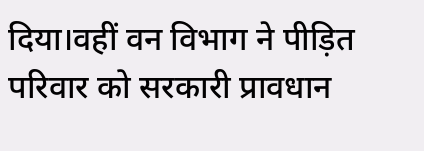दिया।वहीं वन विभाग ने पीड़ित परिवार को सरकारी प्रावधान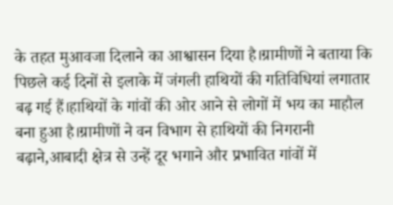के तहत मुआवजा दिलाने का आश्वासन दिया है।ग्रामीणों ने बताया कि पिछले कई दिनों से इलाके में जंगली हाथियों की गतिविधियां लगातार बढ़ गई हैं।हाथियों के गांवों की ओर आने से लोगों में भय का माहौल बना हुआ है।ग्रामीणों ने वन विभाग से हाथियों की निगरानी बढ़ाने,आबादी क्षेत्र से उन्हें दूर भगाने और प्रभावित गांवों में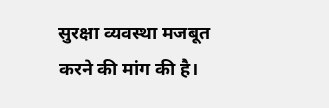सुरक्षा व्यवस्था मजबूत करने की मांग की है।